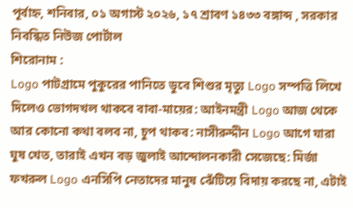পূর্বাহ্ন, শনিবার, ০১ অগাস্ট ২০২৬, ১৭ শ্রাবণ ১৪৩৩ বঙ্গাব্দ , সরকার নিবন্ধিত নিউজ পোর্টাল
শিরোনাম :
Logo পাটগ্রামে পুকুরের পানিতে ডুবে শিশুর মৃত্যু Logo সম্পত্তি লিখে দিলেও ভোগদখল থাকবে বাবা-মায়ের: আইনমন্ত্রী Logo আজ থেকে আর কোনো কথা বলব না, চুপ থাকব: নাসীরুদ্দীন Logo আগে যারা ঘুষ খেত, তারাই এখন বড় জুলাই আন্দোলনকারী সেজেছে: মির্জা ফখরুল Logo এনসিপি নেতাদের মানুষ ঝেঁটিয়ে বিদায় করছে না, এটাই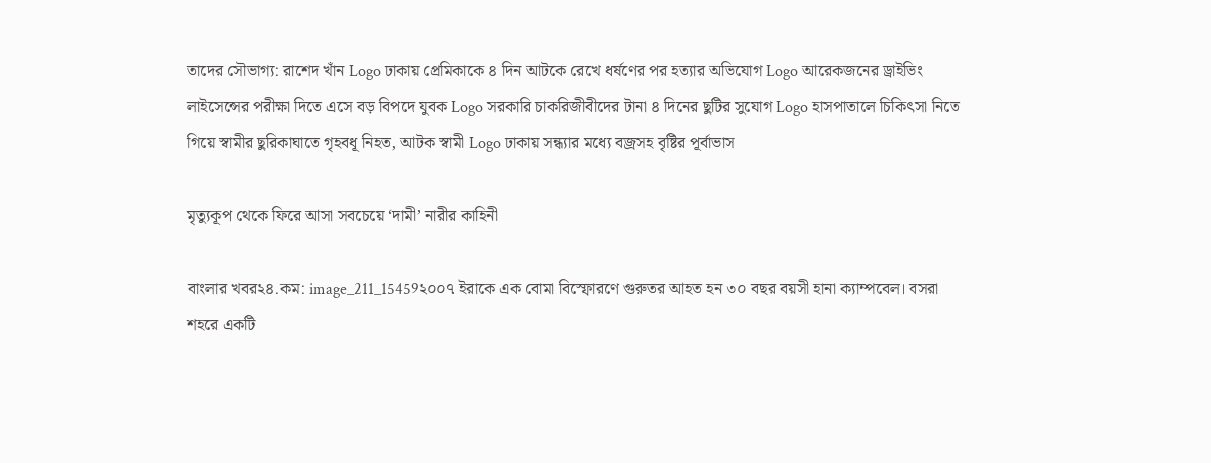তাদের সৌভাগ্য: রাশেদ খাঁন Logo ঢাকায় প্রেমিকাকে ৪ দিন আটকে রেখে ধর্ষণের পর হত্যার অভিযোগ Logo আরেকজনের ড্রাইভিং লাইসেন্সের পরীক্ষা দিতে এসে বড় বিপদে যুবক Logo সরকারি চাকরিজীবীদের টানা ৪ দিনের ছুটির সুযোগ Logo হাসপাতালে চিকিৎসা নিতে গিয়ে স্বামীর ছুরিকাঘাতে গৃহবধূ নিহত, আটক স্বামী Logo ঢাকায় সন্ধ্যার মধ্যে বজ্রসহ বৃষ্টির পূর্বাভাস

মৃত্যুকূপ থেকে ফিরে আসা সবচেয়ে ‘দামী’ নারীর কাহিনী

বাংলার খবর২৪.কম: image_211_15459২০০৭ ইরাকে এক বোমা বিস্ফোরণে গুরুতর আহত হন ৩০ বছর বয়সী হানা ক্যাম্পবেল। বসরা শহরে একটি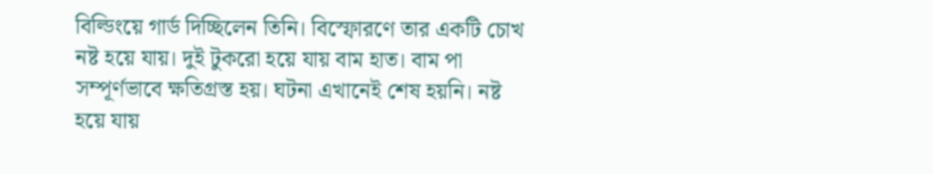বিল্ডিংয়ে গার্ড দিচ্ছিলেন তিনি। বিস্ফোরণে তার একটি চোখ নষ্ট হয়ে যায়। দুই টুকরো হয়ে যায় বাম হাত। বাম পা সম্পূর্ণভাবে ক্ষতিগ্রস্ত হয়। ঘটনা এখানেই শেষ হয়নি। নষ্ট হয়ে যায়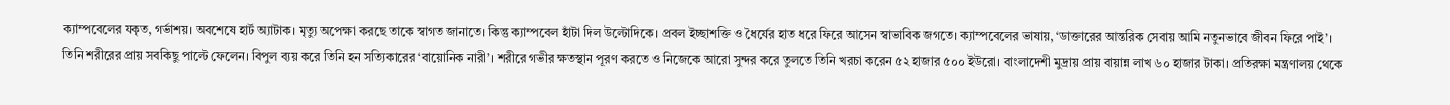ক্যাম্পবেলের যকৃত, গর্ভাশয়। অবশেষে হার্ট অ্যাটাক। মৃত্যু অপেক্ষা করছে তাকে স্বাগত জানাতে। কিন্তু ক্যাম্পবেল হাঁটা দিল উল্টোদিকে। প্রবল ইচ্ছাশক্তি ও ধৈর্যের হাত ধরে ফিরে আসেন স্বাভাবিক জগতে। ক্যাম্পবেলের ভাষায়, ‘ডাক্তারের আন্তরিক সেবায় আমি নতুনভাবে জীবন ফিরে পাই’।
তিনি শরীরের প্রায় সবকিছু পাল্টে ফেলেন। বিপুল ব্যয় করে তিনি হন সত্যিকারের ‘বায়োনিক নারী’। শরীরে গভীর ক্ষতস্থান পূরণ করতে ও নিজেকে আরো সুন্দর করে তুলতে তিনি খরচা করেন ৫২ হাজার ৫০০ ইউরো। বাংলাদেশী মুদ্রায় প্রায় বায়ান্ন লাখ ৬০ হাজার টাকা। প্রতিরক্ষা মন্ত্রণালয় থেকে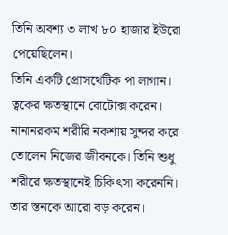তিনি অবশ্য ৩ লাখ ৮০ হাজার ইউরো পেয়েছিলেন।
তিনি একটি প্রোসথেটিক পা লাগান। ত্বকের ক্ষতস্থানে বোটোক্স করেন। নানানরকম শরীরি নকশায় সুন্দর করে তোলেন নিজের জীবনকে। তিনি শুধু শরীরে ক্ষতস্থানেই চিকিৎসা করেননি। তার স্তনকে আরো বড় করেন।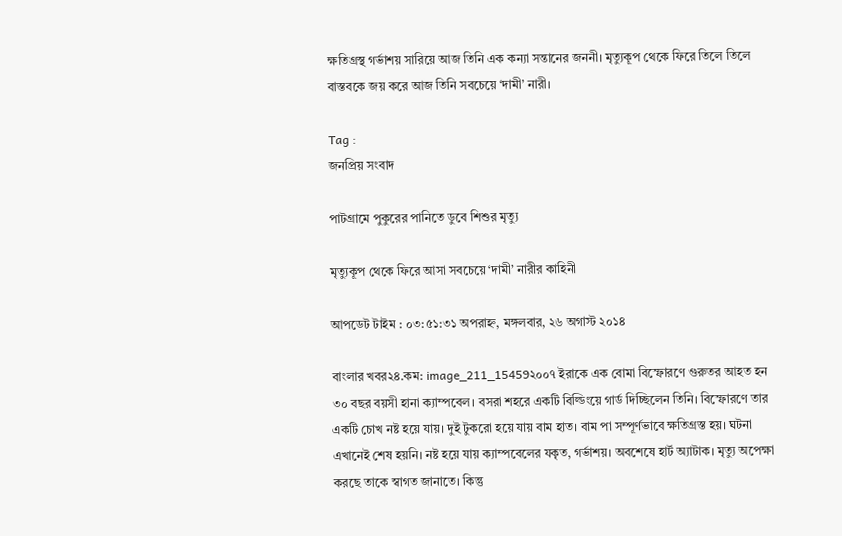ক্ষতিগ্রস্থ গর্ভাশয় সারিয়ে আজ তিনি এক কন্যা সন্তানের জননী। মৃত্যুকূপ থেকে ফিরে তিলে তিলে বাস্তবকে জয় করে আজ তিনি সবচেয়ে ‘দামী’ নারী।

Tag :
জনপ্রিয় সংবাদ

পাটগ্রামে পুকুরের পানিতে ডুবে শিশুর মৃত্যু

মৃত্যুকূপ থেকে ফিরে আসা সবচেয়ে ‘দামী’ নারীর কাহিনী

আপডেট টাইম : ০৩:৫১:৩১ অপরাহ্ন, মঙ্গলবার, ২৬ অগাস্ট ২০১৪

বাংলার খবর২৪.কম: image_211_15459২০০৭ ইরাকে এক বোমা বিস্ফোরণে গুরুতর আহত হন ৩০ বছর বয়সী হানা ক্যাম্পবেল। বসরা শহরে একটি বিল্ডিংয়ে গার্ড দিচ্ছিলেন তিনি। বিস্ফোরণে তার একটি চোখ নষ্ট হয়ে যায়। দুই টুকরো হয়ে যায় বাম হাত। বাম পা সম্পূর্ণভাবে ক্ষতিগ্রস্ত হয়। ঘটনা এখানেই শেষ হয়নি। নষ্ট হয়ে যায় ক্যাম্পবেলের যকৃত, গর্ভাশয়। অবশেষে হার্ট অ্যাটাক। মৃত্যু অপেক্ষা করছে তাকে স্বাগত জানাতে। কিন্তু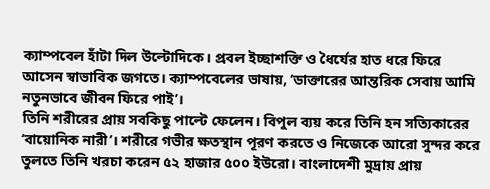ক্যাম্পবেল হাঁটা দিল উল্টোদিকে। প্রবল ইচ্ছাশক্তি ও ধৈর্যের হাত ধরে ফিরে আসেন স্বাভাবিক জগতে। ক্যাম্পবেলের ভাষায়, ‘ডাক্তারের আন্তরিক সেবায় আমি নতুনভাবে জীবন ফিরে পাই’।
তিনি শরীরের প্রায় সবকিছু পাল্টে ফেলেন। বিপুল ব্যয় করে তিনি হন সত্যিকারের ‘বায়োনিক নারী’। শরীরে গভীর ক্ষতস্থান পূরণ করতে ও নিজেকে আরো সুন্দর করে তুলতে তিনি খরচা করেন ৫২ হাজার ৫০০ ইউরো। বাংলাদেশী মুদ্রায় প্রায়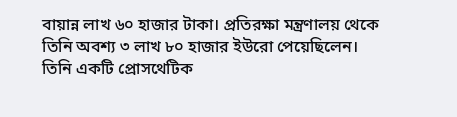বায়ান্ন লাখ ৬০ হাজার টাকা। প্রতিরক্ষা মন্ত্রণালয় থেকে তিনি অবশ্য ৩ লাখ ৮০ হাজার ইউরো পেয়েছিলেন।
তিনি একটি প্রোসথেটিক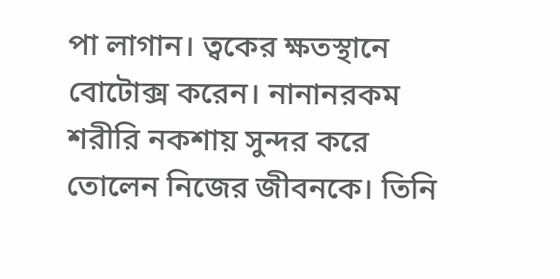পা লাগান। ত্বকের ক্ষতস্থানে বোটোক্স করেন। নানানরকম শরীরি নকশায় সুন্দর করে তোলেন নিজের জীবনকে। তিনি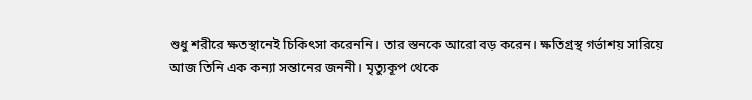শুধু শরীরে ক্ষতস্থানেই চিকিৎসা করেননি। তার স্তনকে আরো বড় করেন। ক্ষতিগ্রস্থ গর্ভাশয় সারিয়ে আজ তিনি এক কন্যা সন্তানের জননী। মৃত্যুকূপ থেকে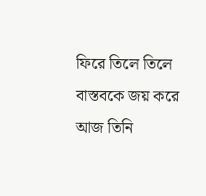ফিরে তিলে তিলে বাস্তবকে জয় করে আজ তিনি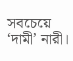সবচেয়ে ‘দামী’ নারী।